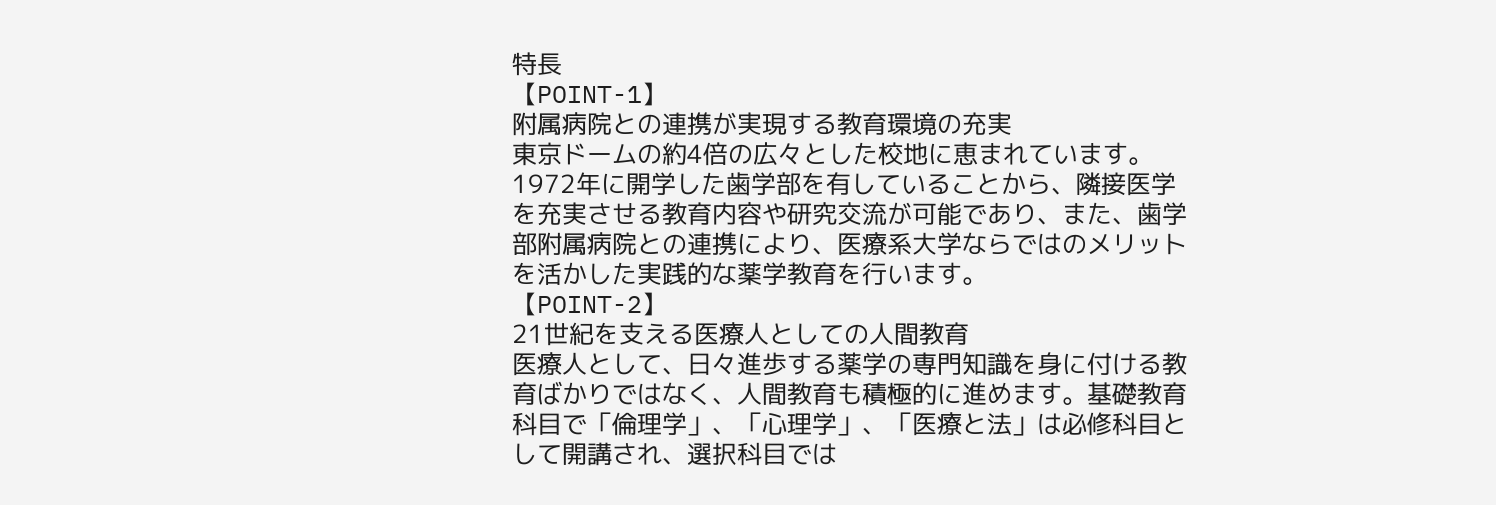特長
【POINT-1】
附属病院との連携が実現する教育環境の充実
東京ドームの約4倍の広々とした校地に恵まれています。1972年に開学した歯学部を有していることから、隣接医学を充実させる教育内容や研究交流が可能であり、また、歯学部附属病院との連携により、医療系大学ならではのメリットを活かした実践的な薬学教育を行います。
【POINT-2】
21世紀を支える医療人としての人間教育
医療人として、日々進歩する薬学の専門知識を身に付ける教育ばかりではなく、人間教育も積極的に進めます。基礎教育科目で「倫理学」、「心理学」、「医療と法」は必修科目として開講され、選択科目では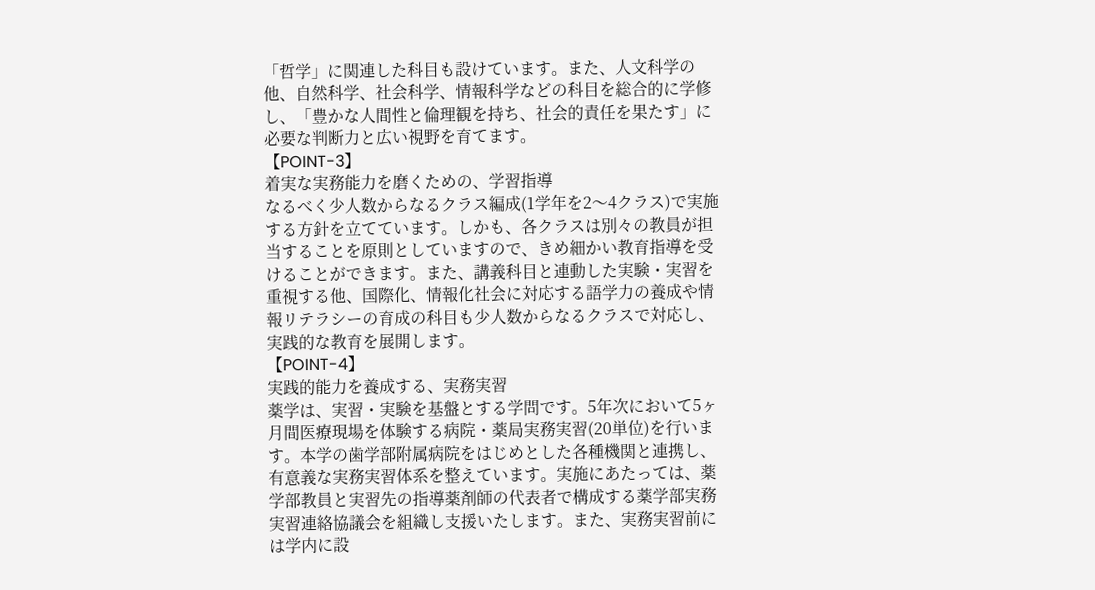「哲学」に関連した科目も設けています。また、人文科学の他、自然科学、社会科学、情報科学などの科目を総合的に学修し、「豊かな人間性と倫理観を持ち、社会的責任を果たす」に必要な判断力と広い視野を育てます。
【POINT-3】
着実な実務能力を磨くための、学習指導
なるべく少人数からなるクラス編成(1学年を2〜4クラス)で実施する方針を立てています。しかも、各クラスは別々の教員が担当することを原則としていますので、きめ細かい教育指導を受けることができます。また、講義科目と連動した実験・実習を重視する他、国際化、情報化社会に対応する語学力の養成や情報リテラシーの育成の科目も少人数からなるクラスで対応し、実践的な教育を展開します。
【POINT-4】
実践的能力を養成する、実務実習
薬学は、実習・実験を基盤とする学問です。5年次において5ヶ月間医療現場を体験する病院・薬局実務実習(20単位)を行います。本学の歯学部附属病院をはじめとした各種機関と連携し、有意義な実務実習体系を整えています。実施にあたっては、薬学部教員と実習先の指導薬剤師の代表者で構成する薬学部実務実習連絡協議会を組織し支援いたします。また、実務実習前には学内に設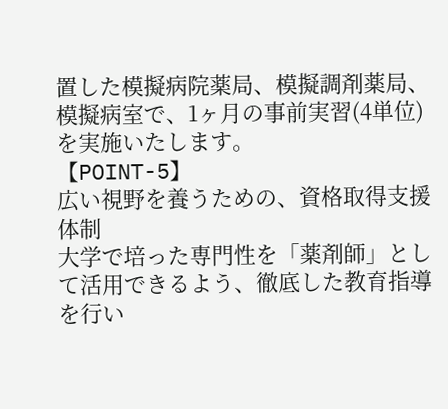置した模擬病院薬局、模擬調剤薬局、模擬病室で、1ヶ月の事前実習(4単位)を実施いたします。
【POINT-5】
広い視野を養うための、資格取得支援体制
大学で培った専門性を「薬剤師」として活用できるよう、徹底した教育指導を行い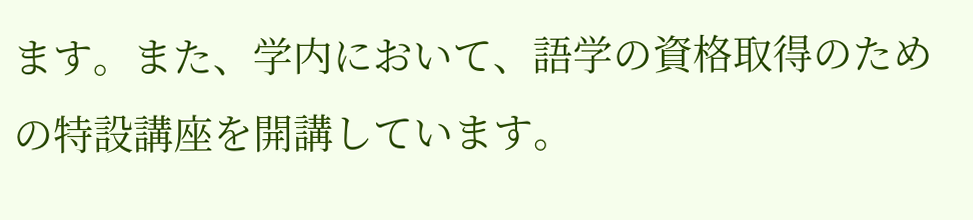ます。また、学内において、語学の資格取得のための特設講座を開講しています。